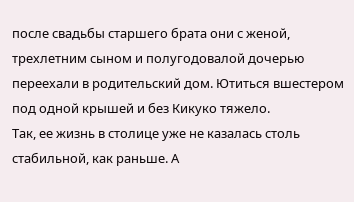после свадьбы старшего брата они с женой, трехлетним сыном и полугодовалой дочерью переехали в родительский дом. Ютиться вшестером под одной крышей и без Кикуко тяжело.
Так, ее жизнь в столице уже не казалась столь стабильной, как раньше. А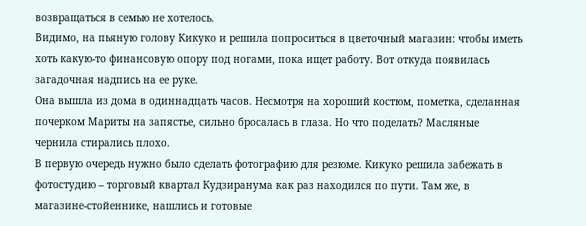возвращаться в семью не хотелось.
Видимо, на пьяную голову Кикуко и решила попроситься в цветочный магазин: чтобы иметь хоть какую-то финансовую опору под ногами, пока ищет работу. Вот откуда появилась загадочная надпись на ее руке.
Она вышла из дома в одиннадцать часов. Несмотря на хороший костюм, пометка, сделанная почерком Мариты на запястье, сильно бросалась в глаза. Но что поделать? Масляные чернила стирались плохо.
В первую очередь нужно было сделать фотографию для резюме. Кикуко решила забежать в фотостудию – торговый квартал Кудзиранума как раз находился по пути. Там же, в магазине-стойеннике, нашлись и готовые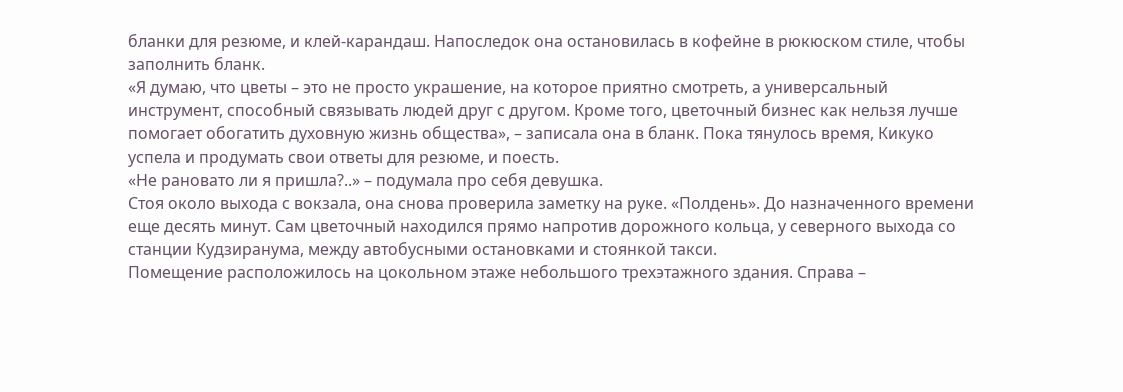бланки для резюме, и клей-карандаш. Напоследок она остановилась в кофейне в рюкюском стиле, чтобы заполнить бланк.
«Я думаю, что цветы – это не просто украшение, на которое приятно смотреть, а универсальный инструмент, способный связывать людей друг с другом. Кроме того, цветочный бизнес как нельзя лучше помогает обогатить духовную жизнь общества», – записала она в бланк. Пока тянулось время, Кикуко успела и продумать свои ответы для резюме, и поесть.
«Не рановато ли я пришла?..» – подумала про себя девушка.
Стоя около выхода с вокзала, она снова проверила заметку на руке. «Полдень». До назначенного времени еще десять минут. Сам цветочный находился прямо напротив дорожного кольца, у северного выхода со станции Кудзиранума, между автобусными остановками и стоянкой такси.
Помещение расположилось на цокольном этаже небольшого трехэтажного здания. Справа –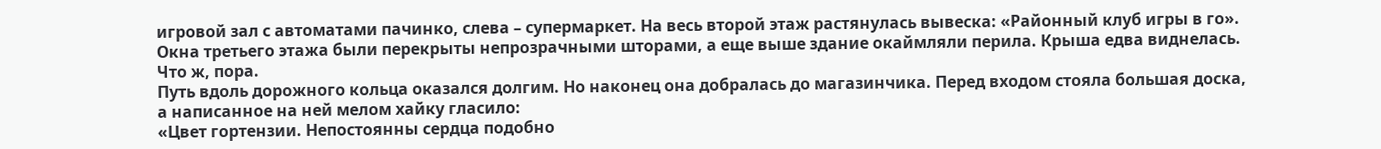игровой зал с автоматами пачинко, слева – супермаркет. На весь второй этаж растянулась вывеска: «Районный клуб игры в го». Окна третьего этажа были перекрыты непрозрачными шторами, а еще выше здание окаймляли перила. Крыша едва виднелась.
Что ж, пора.
Путь вдоль дорожного кольца оказался долгим. Но наконец она добралась до магазинчика. Перед входом стояла большая доска, а написанное на ней мелом хайку гласило:
«Цвет гортензии. Непостоянны сердца подобно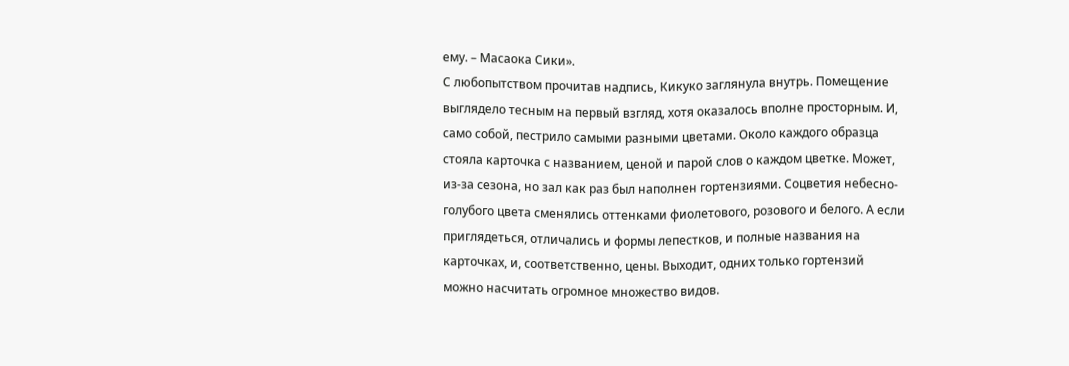ему. – Масаока Сики».
С любопытством прочитав надпись, Кикуко заглянула внутрь. Помещение выглядело тесным на первый взгляд, хотя оказалось вполне просторным. И, само собой, пестрило самыми разными цветами. Около каждого образца стояла карточка с названием, ценой и парой слов о каждом цветке. Может, из-за сезона, но зал как раз был наполнен гортензиями. Соцветия небесно-голубого цвета сменялись оттенками фиолетового, розового и белого. А если приглядеться, отличались и формы лепестков, и полные названия на карточках, и, соответственно, цены. Выходит, одних только гортензий можно насчитать огромное множество видов.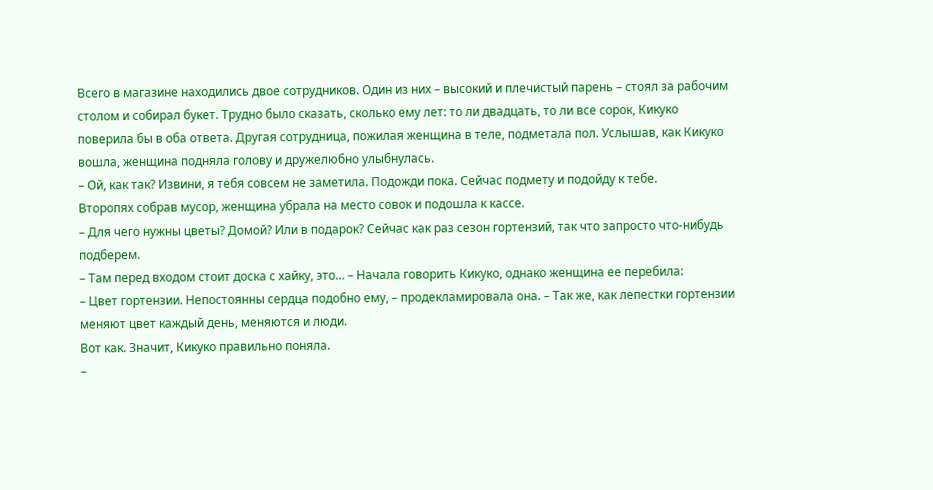Всего в магазине находились двое сотрудников. Один из них – высокий и плечистый парень – стоял за рабочим столом и собирал букет. Трудно было сказать, сколько ему лет: то ли двадцать, то ли все сорок, Кикуко поверила бы в оба ответа. Другая сотрудница, пожилая женщина в теле, подметала пол. Услышав, как Кикуко вошла, женщина подняла голову и дружелюбно улыбнулась.
– Ой, как так? Извини, я тебя совсем не заметила. Подожди пока. Сейчас подмету и подойду к тебе.
Второпях собрав мусор, женщина убрала на место совок и подошла к кассе.
– Для чего нужны цветы? Домой? Или в подарок? Сейчас как раз сезон гортензий, так что запросто что-нибудь подберем.
– Там перед входом стоит доска с хайку, это… – Начала говорить Кикуко, однако женщина ее перебила:
– Цвет гортензии. Непостоянны сердца подобно ему, – продекламировала она. – Так же, как лепестки гортензии меняют цвет каждый день, меняются и люди.
Вот как. Значит, Кикуко правильно поняла.
–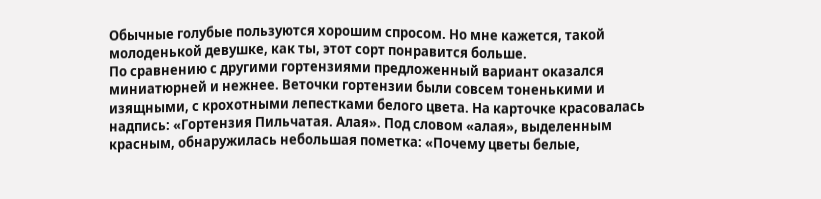Обычные голубые пользуются хорошим спросом. Но мне кажется, такой молоденькой девушке, как ты, этот сорт понравится больше.
По сравнению с другими гортензиями предложенный вариант оказался миниатюрней и нежнее. Веточки гортензии были совсем тоненькими и изящными, с крохотными лепестками белого цвета. На карточке красовалась надпись: «Гортензия Пильчатая. Алая». Под словом «алая», выделенным красным, обнаружилась небольшая пометка: «Почему цветы белые,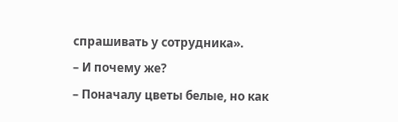спрашивать у сотрудника».
– И почему же?
– Поначалу цветы белые, но как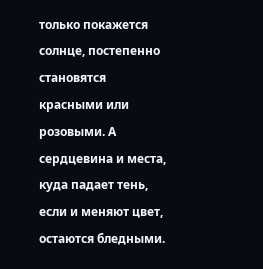только покажется солнце, постепенно становятся красными или розовыми. А сердцевина и места, куда падает тень, если и меняют цвет, остаются бледными.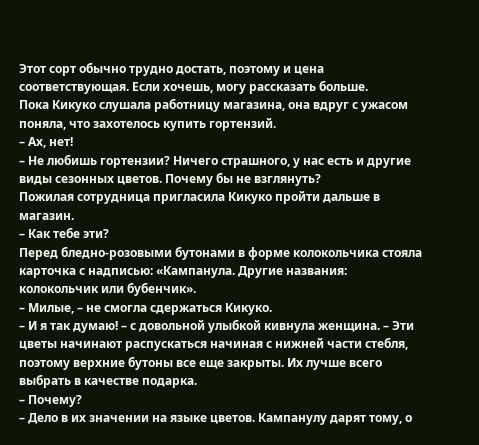Этот сорт обычно трудно достать, поэтому и цена соответствующая. Если хочешь, могу рассказать больше.
Пока Кикуко слушала работницу магазина, она вдруг с ужасом поняла, что захотелось купить гортензий.
– Ах, нет!
– Не любишь гортензии? Ничего страшного, у нас есть и другие виды сезонных цветов. Почему бы не взглянуть?
Пожилая сотрудница пригласила Кикуко пройти дальше в магазин.
– Как тебе эти?
Перед бледно-розовыми бутонами в форме колокольчика стояла карточка с надписью: «Кампанула. Другие названия: колокольчик или бубенчик».
– Милые, – не смогла сдержаться Кикуко.
– И я так думаю! – с довольной улыбкой кивнула женщина. – Эти цветы начинают распускаться начиная с нижней части стебля, поэтому верхние бутоны все еще закрыты. Их лучше всего выбрать в качестве подарка.
– Почему?
– Дело в их значении на языке цветов. Кампанулу дарят тому, о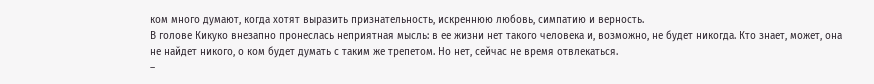ком много думают, когда хотят выразить признательность, искреннюю любовь, симпатию и верность.
В голове Кикуко внезапно пронеслась неприятная мысль: в ее жизни нет такого человека и, возможно, не будет никогда. Кто знает, может, она не найдет никого, о ком будет думать с таким же трепетом. Но нет, сейчас не время отвлекаться.
–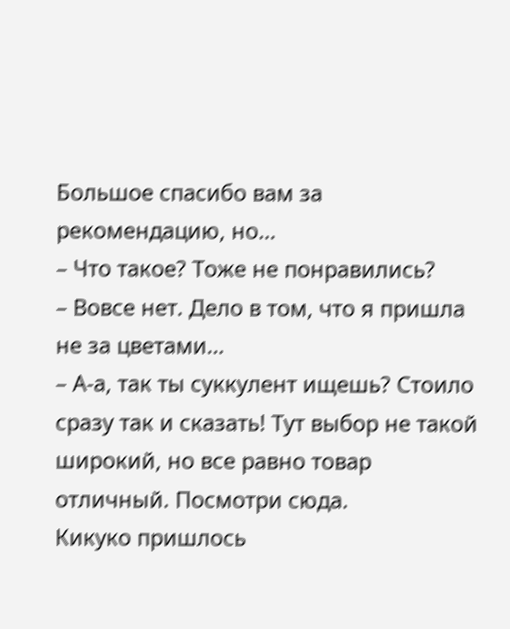Большое спасибо вам за рекомендацию, но…
– Что такое? Тоже не понравились?
– Вовсе нет. Дело в том, что я пришла не за цветами…
– А-а, так ты суккулент ищешь? Стоило сразу так и сказать! Тут выбор не такой широкий, но все равно товар отличный. Посмотри сюда.
Кикуко пришлось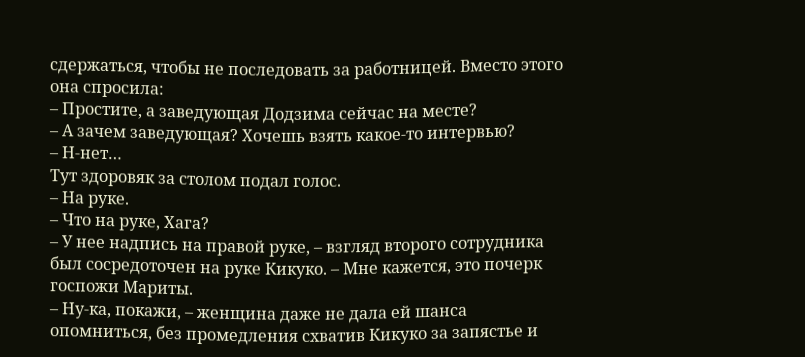сдержаться, чтобы не последовать за работницей. Вместо этого она спросила:
– Простите, а заведующая Додзима сейчас на месте?
– А зачем заведующая? Хочешь взять какое-то интервью?
– Н-нет…
Тут здоровяк за столом подал голос.
– На руке.
– Что на руке, Хага?
– У нее надпись на правой руке, – взгляд второго сотрудника был сосредоточен на руке Кикуко. – Мне кажется, это почерк госпожи Мариты.
– Ну-ка, покажи, – женщина даже не дала ей шанса опомниться, без промедления схватив Кикуко за запястье и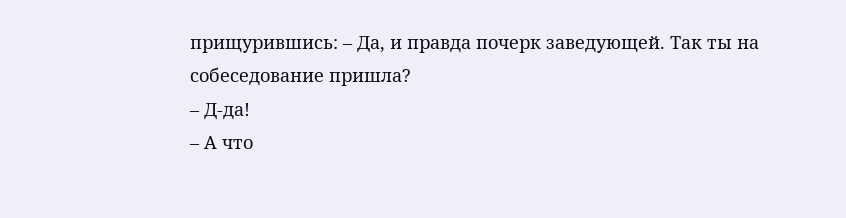прищурившись: – Да, и правда почерк заведующей. Так ты на собеседование пришла?
– Д-да!
– А что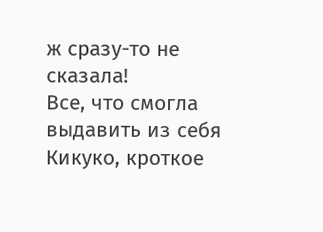ж сразу-то не сказала!
Все, что смогла выдавить из себя Кикуко, кроткое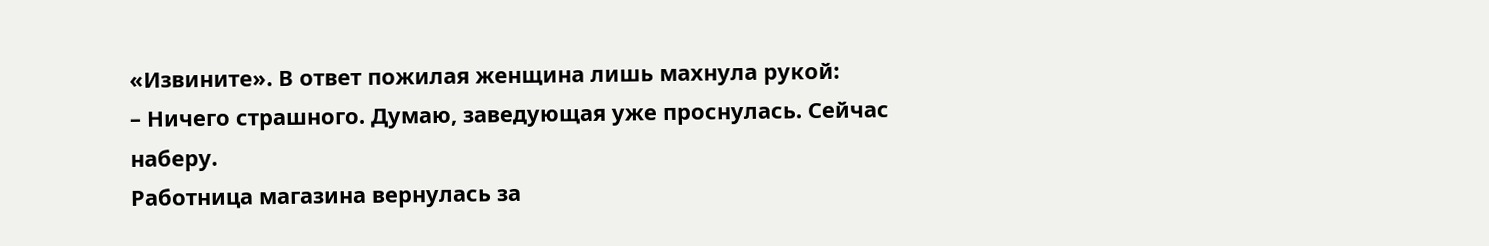«Извините». В ответ пожилая женщина лишь махнула рукой:
– Ничего страшного. Думаю, заведующая уже проснулась. Сейчас наберу.
Работница магазина вернулась за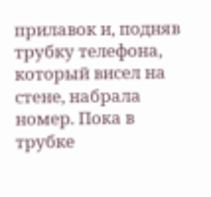прилавок и, подняв трубку телефона, который висел на стене, набрала номер. Пока в трубке